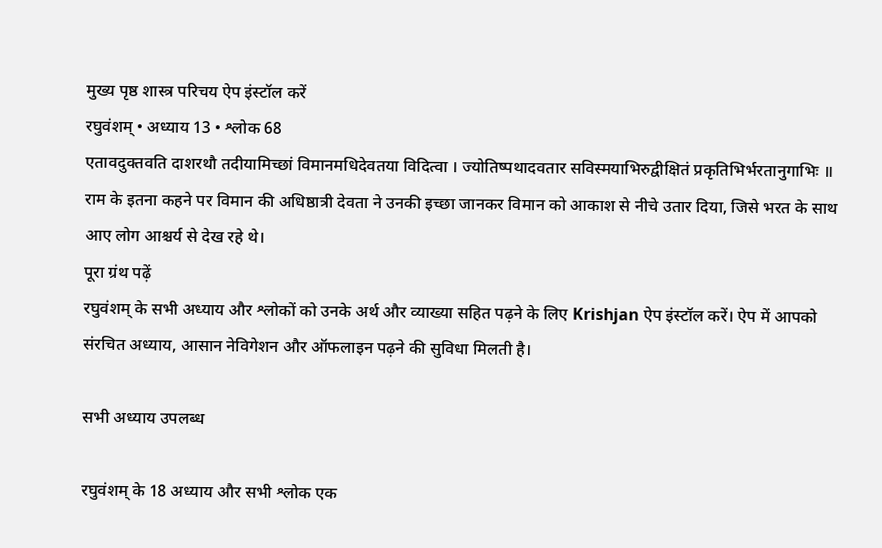मुख्य पृष्ठ शास्त्र परिचय ऐप इंस्टॉल करें
रघुवंशम् • अध्याय 13 • श्लोक 68
एतावदुक्तवति दाशरथौ तदीयामिच्छां विमानमधिदेवतया विदित्वा । ज्योतिष्पथादवतार सविस्मयाभिरुद्वीक्षितं प्रकृतिभिर्भरतानुगाभिः ॥
राम के इतना कहने पर विमान की अधिष्ठात्री देवता ने उनकी इच्छा जानकर विमान को आकाश से नीचे उतार दिया, जिसे भरत के साथ आए लोग आश्चर्य से देख रहे थे।
पूरा ग्रंथ पढ़ें
रघुवंशम् के सभी अध्याय और श्लोकों को उनके अर्थ और व्याख्या सहित पढ़ने के लिए Krishjan ऐप इंस्टॉल करें। ऐप में आपको संरचित अध्याय, आसान नेविगेशन और ऑफलाइन पढ़ने की सुविधा मिलती है।

सभी अध्याय उपलब्ध

रघुवंशम् के 18 अध्याय और सभी श्लोक एक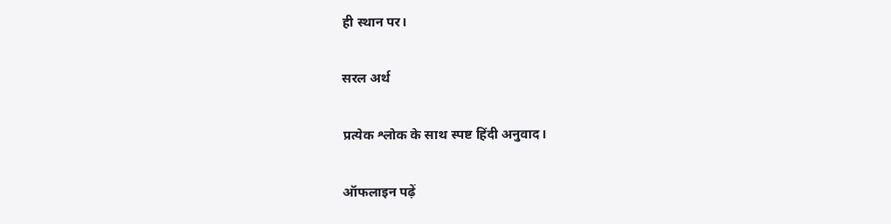ही स्थान पर।

सरल अर्थ

प्रत्येक श्लोक के साथ स्पष्ट हिंदी अनुवाद।

ऑफलाइन पढ़ें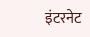इंटरनेट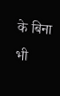के बिना भी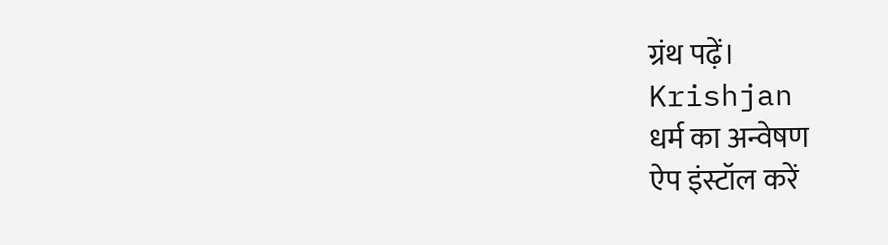ग्रंथ पढ़ें।
Krishjan
धर्म का अन्वेषण
ऐप इंस्टॉल करें